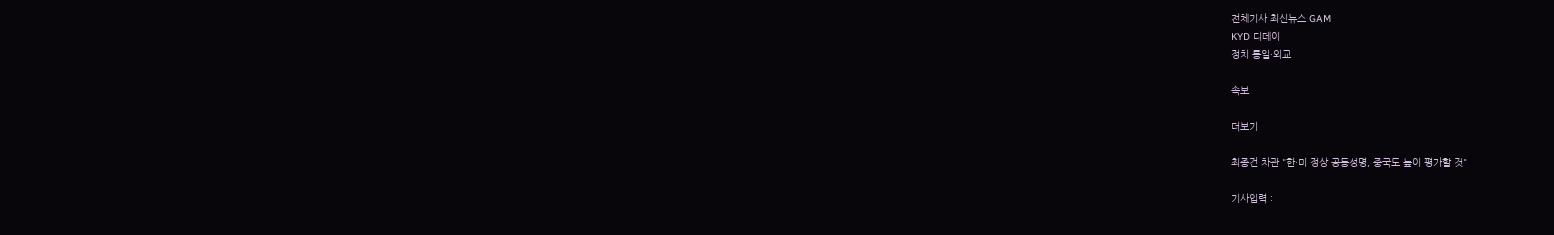전체기사 최신뉴스 GAM
KYD 디데이
정치 통일·외교

속보

더보기

최종건 차관 "한·미 정상 공동성명, 중국도 높이 평가할 것"

기사입력 :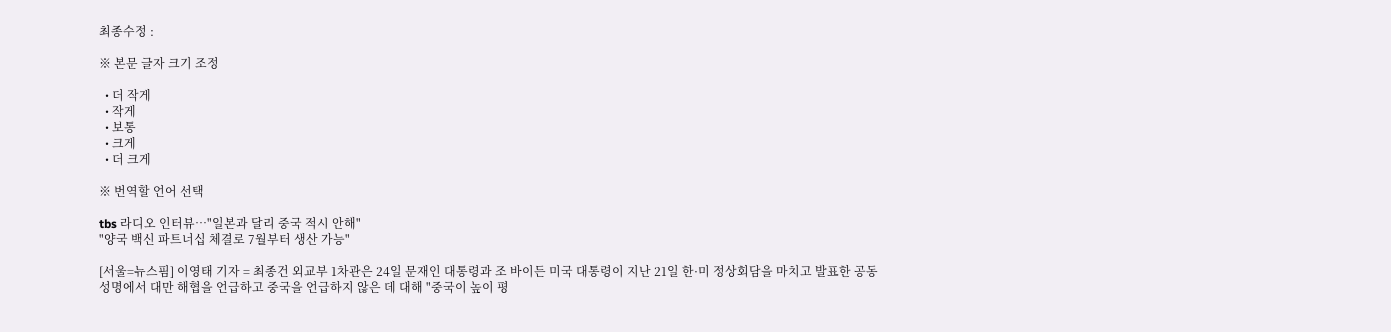최종수정 :

※ 본문 글자 크기 조정

  • 더 작게
  • 작게
  • 보통
  • 크게
  • 더 크게

※ 번역할 언어 선택

tbs 라디오 인터뷰…"일본과 달리 중국 적시 안해"
"양국 백신 파트너십 체결로 7월부터 생산 가능"

[서울=뉴스핌] 이영태 기자 = 최종건 외교부 1차관은 24일 문재인 대통령과 조 바이든 미국 대통령이 지난 21일 한·미 정상회담을 마치고 발표한 공동성명에서 대만 해협을 언급하고 중국을 언급하지 않은 데 대해 "중국이 높이 평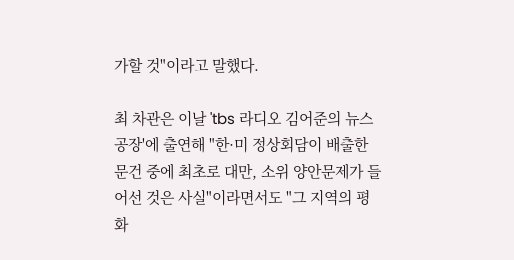가할 것"이라고 말했다.

최 차관은 이날 'tbs 라디오 김어준의 뉴스공장'에 출연해 "한·미 정상회담이 배출한 문건 중에 최초로 대만, 소위 양안문제가 들어선 것은 사실"이라면서도 "그 지역의 평화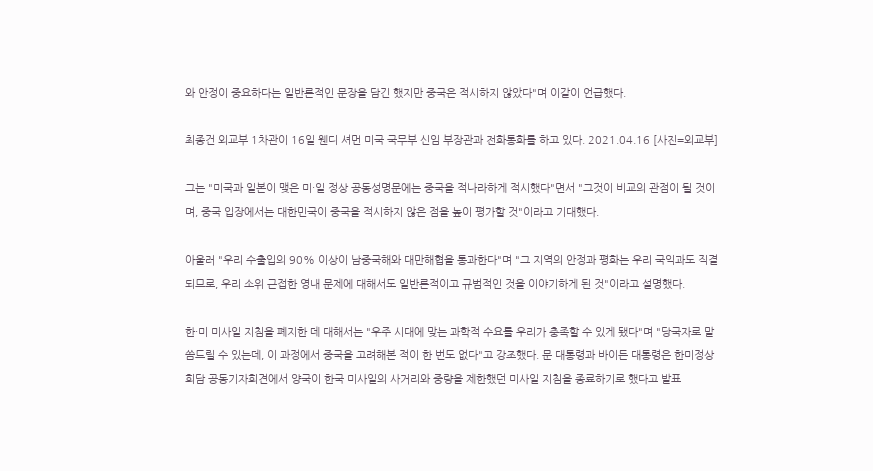와 안정이 중요하다는 일반론적인 문장을 담긴 했지만 중국은 적시하지 않았다"며 이같이 언급했다.

최종건 외교부 1차관이 16일 웬디 셔먼 미국 국무부 신임 부장관과 전화통화를 하고 있다. 2021.04.16 [사진=외교부]

그는 "미국과 일본이 맺은 미·일 정상 공동성명문에는 중국을 적나라하게 적시했다"면서 "그것이 비교의 관점이 될 것이며, 중국 입장에서는 대한민국이 중국을 적시하지 않은 점을 높이 평가할 것"이라고 기대했다.

아울러 "우리 수출입의 90% 이상이 남중국해와 대만해협을 통과한다"며 "그 지역의 안정과 평화는 우리 국익과도 직결되므로, 우리 소위 근접한 영내 문제에 대해서도 일반론적이고 규범적인 것을 이야기하게 된 것"이라고 설명했다.

한·미 미사일 지침을 폐지한 데 대해서는 "우주 시대에 맞는 과학적 수요를 우리가 충족할 수 있게 됐다"며 "당국자로 말씀드릴 수 있는데, 이 과정에서 중국을 고려해본 적이 한 번도 없다"고 강조했다. 문 대통령과 바이든 대통령은 한미정상회담 공동기자회견에서 양국이 한국 미사일의 사거리와 중량을 제한했던 미사일 지침을 종료하기로 했다고 발표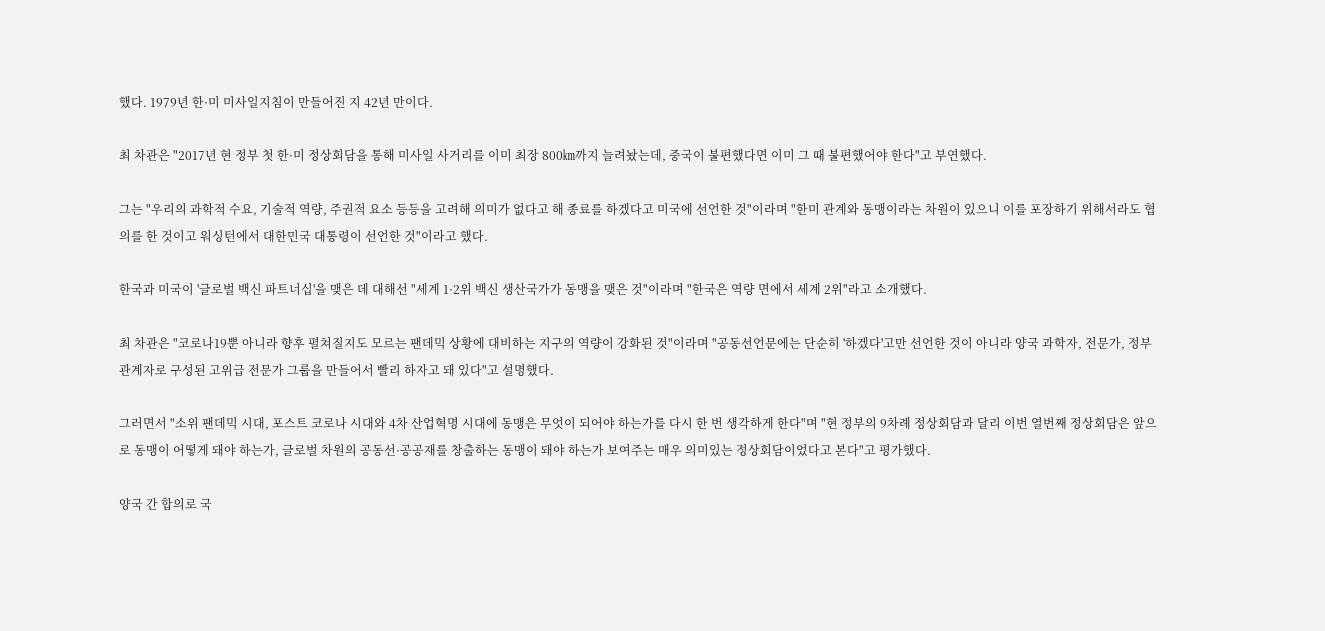했다. 1979년 한·미 미사일지침이 만들어진 지 42년 만이다.

최 차관은 "2017년 현 정부 첫 한·미 정상회담을 통해 미사일 사거리를 이미 최장 800㎞까지 늘려놨는데, 중국이 불편했다면 이미 그 때 불편했어야 한다"고 부연했다.

그는 "우리의 과학적 수요, 기술적 역량, 주권적 요소 등등을 고려해 의미가 없다고 해 종료를 하겠다고 미국에 선언한 것"이라며 "한미 관계와 동맹이라는 차원이 있으니 이를 포장하기 위해서라도 협의를 한 것이고 워싱턴에서 대한민국 대통령이 선언한 것"이라고 했다.

한국과 미국이 '글로벌 백신 파트너십'을 맺은 데 대해선 "세계 1·2위 백신 생산국가가 동맹을 맺은 것"이라며 "한국은 역량 면에서 세계 2위"라고 소개했다.

최 차관은 "코로나19뿐 아니라 향후 펼쳐질지도 모르는 팬데믹 상황에 대비하는 지구의 역량이 강화된 것"이라며 "공동선언문에는 단순히 '하겠다'고만 선언한 것이 아니라 양국 과학자, 전문가, 정부 관계자로 구성된 고위급 전문가 그룹을 만들어서 빨리 하자고 돼 있다"고 설명했다.

그러면서 "소위 팬데믹 시대, 포스트 코로나 시대와 4차 산업혁명 시대에 동맹은 무엇이 되어야 하는가를 다시 한 번 생각하게 한다"며 "현 정부의 9차례 정상회담과 달리 이번 열번째 정상회담은 앞으로 동맹이 어떻게 돼야 하는가, 글로벌 차원의 공동선·공공재를 창출하는 동맹이 돼야 하는가 보여주는 매우 의미있는 정상회담이었다고 본다"고 평가했다.

양국 간 합의로 국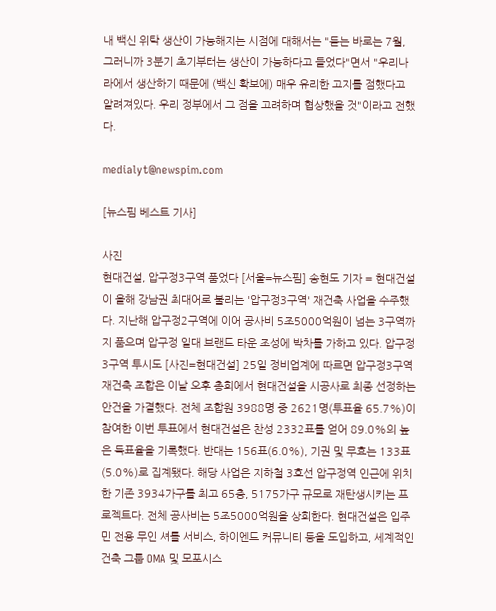내 백신 위탁 생산이 가능해지는 시점에 대해서는 "듣는 바로는 7월, 그러니까 3분기 초기부터는 생산이 가능하다고 들었다"면서 "우리나라에서 생산하기 때문에 (백신 확보에) 매우 유리한 고지를 점했다고 알려져있다. 우리 정부에서 그 점을 고려하며 협상했을 것"이라고 전했다.

medialyt@newspim.com

[뉴스핌 베스트 기사]

사진
현대건설, 압구정3구역 품었다 [서울=뉴스핌] 송현도 기자 = 현대건설이 올해 강남권 최대어로 불리는 '압구정3구역' 재건축 사업을 수주했다. 지난해 압구정2구역에 이어 공사비 5조5000억원이 넘는 3구역까지 품으며 압구정 일대 브랜드 타운 조성에 박차를 가하고 있다. 압구정3구역 투시도 [사진=현대건설] 25일 정비업계에 따르면 압구정3구역 재건축 조합은 이날 오후 총회에서 현대건설을 시공사로 최종 선정하는 안건을 가결했다. 전체 조합원 3988명 중 2621명(투표율 65.7%)이 참여한 이번 투표에서 현대건설은 찬성 2332표를 얻어 89.0%의 높은 득표율을 기록했다. 반대는 156표(6.0%), 기권 및 무효는 133표(5.0%)로 집계됐다. 해당 사업은 지하철 3호선 압구정역 인근에 위치한 기존 3934가구를 최고 65층, 5175가구 규모로 재탄생시키는 프로젝트다. 전체 공사비는 5조5000억원을 상회한다. 현대건설은 입주민 전용 무인 셔틀 서비스, 하이엔드 커뮤니티 등을 도입하고, 세계적인 건축 그룹 OMA 및 모포시스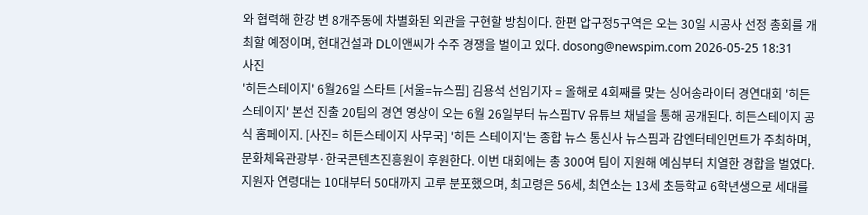와 협력해 한강 변 8개주동에 차별화된 외관을 구현할 방침이다. 한편 압구정5구역은 오는 30일 시공사 선정 총회를 개최할 예정이며, 현대건설과 DL이앤씨가 수주 경쟁을 벌이고 있다. dosong@newspim.com 2026-05-25 18:31
사진
'히든스테이지' 6월26일 스타트 [서울=뉴스핌] 김용석 선임기자 = 올해로 4회째를 맞는 싱어송라이터 경연대회 '히든 스테이지' 본선 진출 20팀의 경연 영상이 오는 6월 26일부터 뉴스핌TV 유튜브 채널을 통해 공개된다. 히든스테이지 공식 홈페이지. [사진= 히든스테이지 사무국] '히든 스테이지'는 종합 뉴스 통신사 뉴스핌과 감엔터테인먼트가 주최하며, 문화체육관광부·한국콘텐츠진흥원이 후원한다. 이번 대회에는 총 300여 팀이 지원해 예심부터 치열한 경합을 벌였다. 지원자 연령대는 10대부터 50대까지 고루 분포했으며, 최고령은 56세, 최연소는 13세 초등학교 6학년생으로 세대를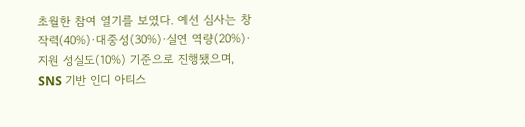초월한 참여 열기를 보였다. 예선 심사는 창작력(40%)·대중성(30%)·실연 역량(20%)·지원 성실도(10%) 기준으로 진행됐으며, SNS 기반 인디 아티스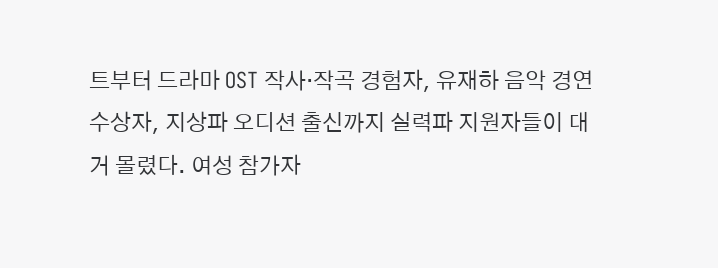트부터 드라마 OST 작사·작곡 경험자, 유재하 음악 경연 수상자, 지상파 오디션 출신까지 실력파 지원자들이 대거 몰렸다. 여성 참가자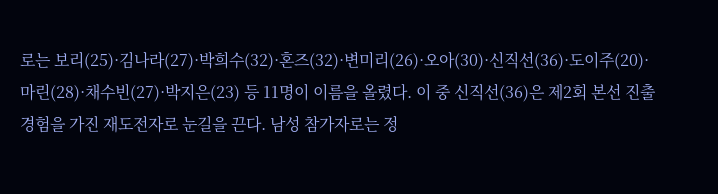로는 보리(25)·김나라(27)·박희수(32)·혼즈(32)·변미리(26)·오아(30)·신직선(36)·도이주(20)·마린(28)·채수빈(27)·박지은(23) 등 11명이 이름을 올렸다. 이 중 신직선(36)은 제2회 본선 진출 경험을 가진 재도전자로 눈길을 끈다. 남성 참가자로는 정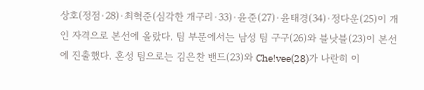상호(정점·28)·최혁준(심각한 개구리·33)·윤준(27)·윤태경(34)·정다운(25)이 개인 자격으로 본선에 올랐다. 팀 부문에서는 남성 팀 구구(26)와 블낫블(23)이 본선에 진출했다. 혼성 팀으로는 김은찬 밴드(23)와 Che!vee(28)가 나란히 이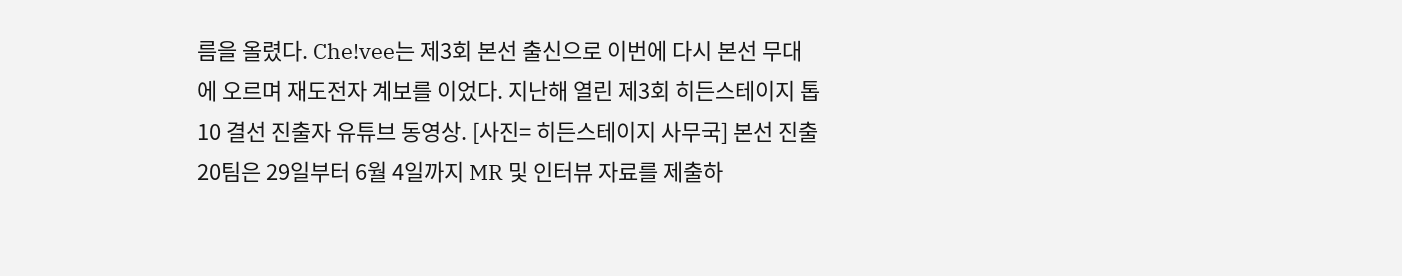름을 올렸다. Che!vee는 제3회 본선 출신으로 이번에 다시 본선 무대에 오르며 재도전자 계보를 이었다. 지난해 열린 제3회 히든스테이지 톱10 결선 진출자 유튜브 동영상. [사진= 히든스테이지 사무국] 본선 진출 20팀은 29일부터 6월 4일까지 MR 및 인터뷰 자료를 제출하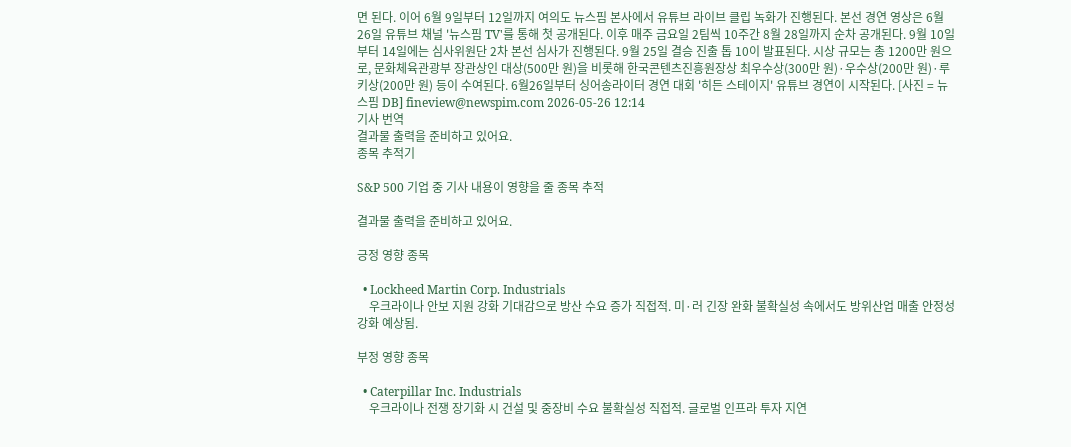면 된다. 이어 6월 9일부터 12일까지 여의도 뉴스핌 본사에서 유튜브 라이브 클립 녹화가 진행된다. 본선 경연 영상은 6월 26일 유튜브 채널 '뉴스핌 TV'를 통해 첫 공개된다. 이후 매주 금요일 2팀씩 10주간 8월 28일까지 순차 공개된다. 9월 10일부터 14일에는 심사위원단 2차 본선 심사가 진행된다. 9월 25일 결승 진출 톱 10이 발표된다. 시상 규모는 총 1200만 원으로, 문화체육관광부 장관상인 대상(500만 원)을 비롯해 한국콘텐츠진흥원장상 최우수상(300만 원)·우수상(200만 원)·루키상(200만 원) 등이 수여된다. 6월26일부터 싱어송라이터 경연 대회 '히든 스테이지' 유튜브 경연이 시작된다. [사진 = 뉴스핌 DB] fineview@newspim.com 2026-05-26 12:14
기사 번역
결과물 출력을 준비하고 있어요.
종목 추적기

S&P 500 기업 중 기사 내용이 영향을 줄 종목 추적

결과물 출력을 준비하고 있어요.

긍정 영향 종목

  • Lockheed Martin Corp. Industrials
    우크라이나 안보 지원 강화 기대감으로 방산 수요 증가 직접적. 미·러 긴장 완화 불확실성 속에서도 방위산업 매출 안정성 강화 예상됨.

부정 영향 종목

  • Caterpillar Inc. Industrials
    우크라이나 전쟁 장기화 시 건설 및 중장비 수요 불확실성 직접적. 글로벌 인프라 투자 지연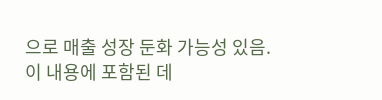으로 매출 성장 둔화 가능성 있음.
이 내용에 포함된 데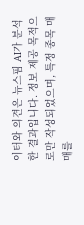이터와 의견은 뉴스핌 AI가 분석한 결과입니다. 정보 제공 목적으로만 작성되었으며, 특정 종목 매매를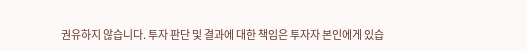권유하지 않습니다. 투자 판단 및 결과에 대한 책임은 투자자 본인에게 있습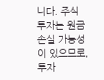니다. 주식 투자는 원금 손실 가능성이 있으므로, 투자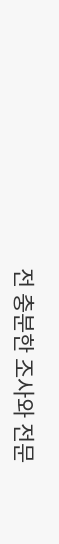전 충분한 조사와 전문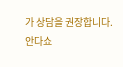가 상담을 권장합니다.
안다쇼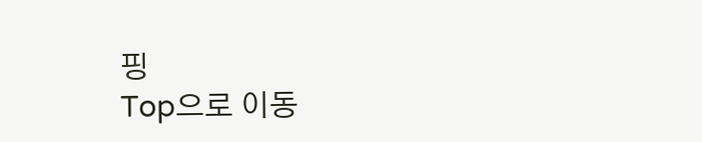핑
Top으로 이동